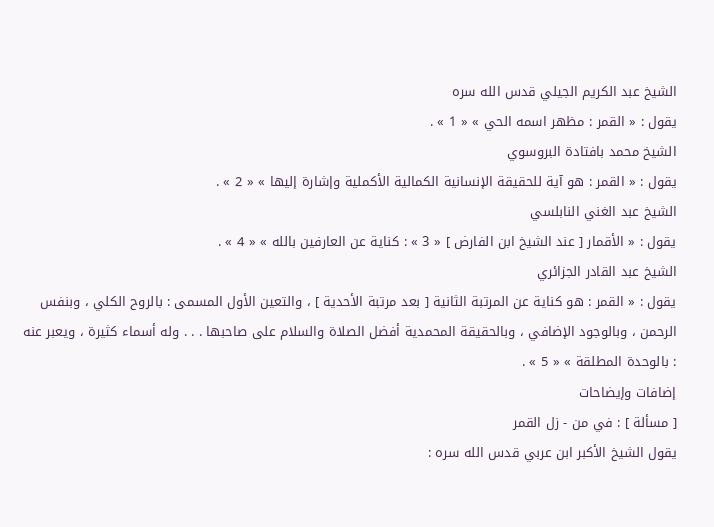الشيخ عبد الكريم الجيلي قدس الله سره
يقول : « القمر : مظهر اسمه الحي » « 1 » .
الشيخ محمد بافتادة البروسوي
يقول : « القمر : هو آية للحقيقة الإنسانية الكمالية الأكملية وإشارة إليها » « 2 » .
الشيخ عبد الغني النابلسي
يقول : « الأقمار [ عند الشيخ ابن الفارض ] « 3 » : كناية عن العارفين بالله » « 4 » .
الشيخ عبد القادر الجزائري
يقول : « القمر : هو كناية عن المرتبة الثانية [ بعد مرتبة الأحدية ] ، والتعين الأول المسمى : بالروح الكلي ، وبنفس الرحمن ، وبالوجود الإضافي ، وبالحقيقة المحمدية أفضل الصلاة والسلام على صاحبها . . . وله أسماء كثيرة ، ويعبر عنه : بالوحدة المطلقة » « 5 » .
إضافات وإيضاحات
[ مسألة ] : في من - زل القمر
يقول الشيخ الأكبر ابن عربي قدس الله سره :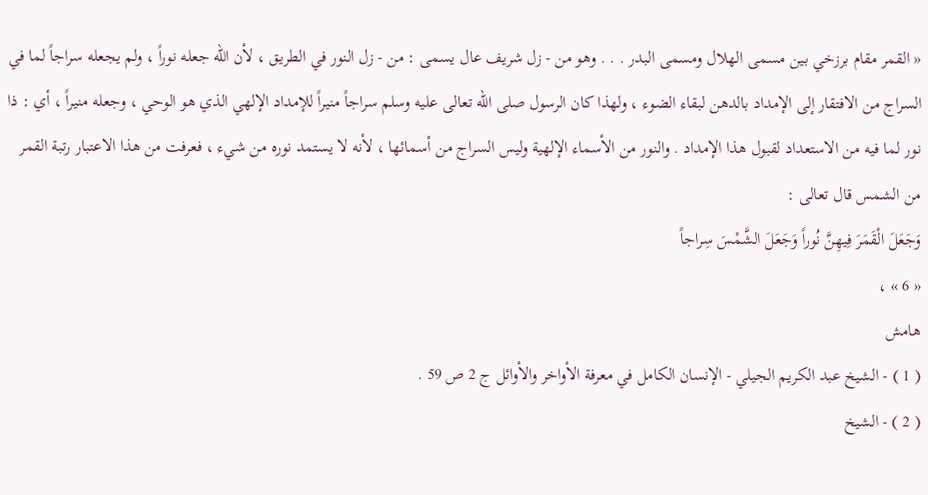« القمر مقام برزخي بين مسمى الهلال ومسمى البدر . . . وهو من - زل شريف عال يسمى : من - زل النور في الطريق ، لأن الله جعله نوراً ، ولم يجعله سراجاً لما في السراج من الافتقار إلى الإمداد بالدهن لبقاء الضوء ، ولهذا كان الرسول صلى الله تعالى عليه وسلم سراجاً منيراً للإمداد الإلهي الذي هو الوحي ، وجعله منيراً ، أي : ذا نور لما فيه من الاستعداد لقبول هذا الإمداد . والنور من الأسماء الإلهية وليس السراج من أسمائها ، لأنه لا يستمد نوره من شيء ، فعرفت من هذا الاعتبار رتبة القمر من الشمس قال تعالى :
وَجَعَلَ الْقَمَرَ فِيهِنَّ نُوراً وَجَعَلَ الشَّمْسَ سِراجاً
« 6 » ،
هامش
( 1 ) - الشيخ عبد الكريم الجيلي - الإنسان الكامل في معرفة الأواخر والأوائل ج 2 ص 59 .
( 2 ) - الشيخ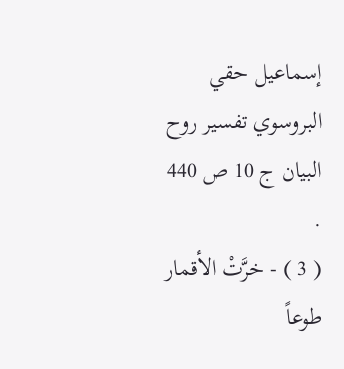إسماعيل حقي البروسوي تفسير روح البيان ج 10 ص 440 .
( 3 ) - خرَّتْ الأقمار طوعاً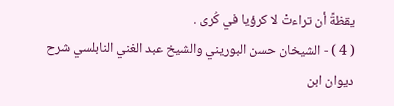يقظةً أن تراءتْ لا كرؤيا في كُرى .
( 4 ) - الشيخان حسن البوريني والشيخ عبد الغني النابلسي شرح ديوان ابن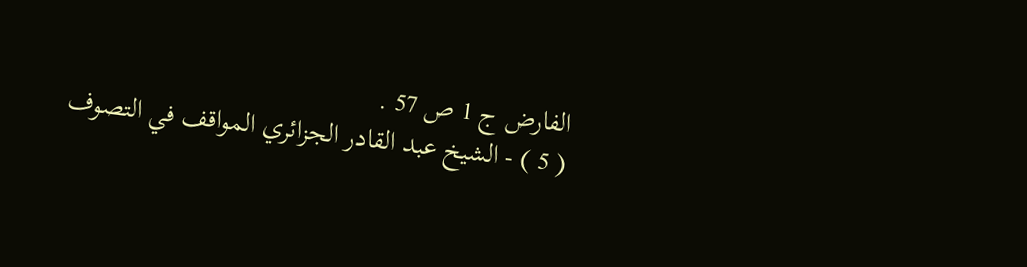الفارض ج 1 ص 57 .
( 5 ) - الشيخ عبد القادر الجزائري المواقف في التصوف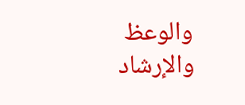والوعظ والإرشاد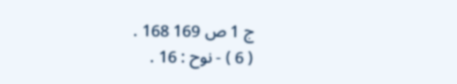ج 1 ص 169 168 .
( 6 ) - نوح : 16 .